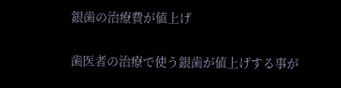銀歯の治療費が値上げ

歯医者の治療で使う銀歯が値上げする事が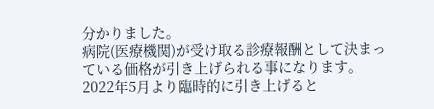分かりました。
病院(医療機関)が受け取る診療報酬として決まっている価格が引き上げられる事になります。
2022年5月より臨時的に引き上げると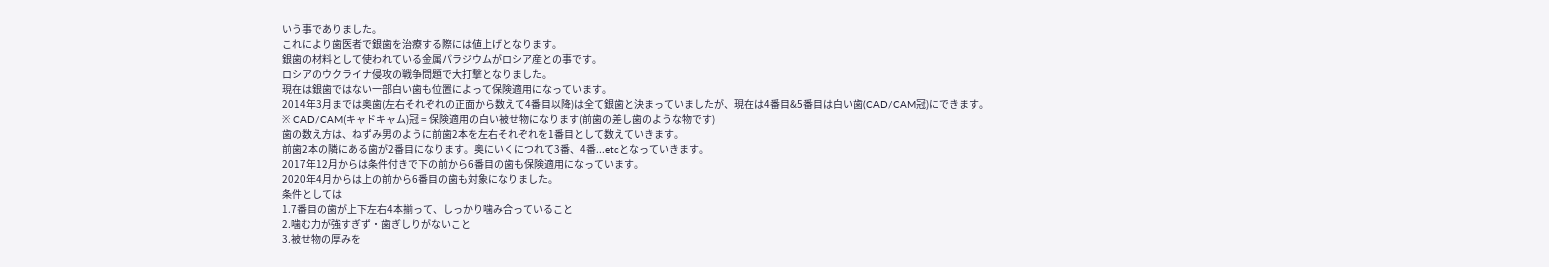いう事でありました。
これにより歯医者で銀歯を治療する際には値上げとなります。
銀歯の材料として使われている金属パラジウムがロシア産との事です。
ロシアのウクライナ侵攻の戦争問題で大打撃となりました。
現在は銀歯ではない一部白い歯も位置によって保険適用になっています。
2014年3月までは奥歯(左右それぞれの正面から数えて4番目以降)は全て銀歯と決まっていましたが、現在は4番目&5番目は白い歯(CAD/CAM冠)にできます。
※ CAD/CAM(キャドキャム)冠 = 保険適用の白い被せ物になります(前歯の差し歯のような物です)
歯の数え方は、ねずみ男のように前歯2本を左右それぞれを1番目として数えていきます。
前歯2本の隣にある歯が2番目になります。奥にいくにつれて3番、4番...etcとなっていきます。
2017年12月からは条件付きで下の前から6番目の歯も保険適用になっています。
2020年4月からは上の前から6番目の歯も対象になりました。
条件としては
1.7番目の歯が上下左右4本揃って、しっかり噛み合っていること
2.噛む力が強すぎず・歯ぎしりがないこと
3.被せ物の厚みを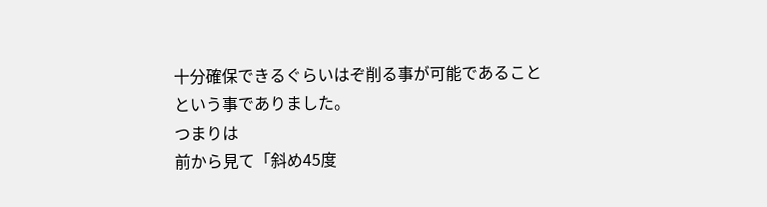十分確保できるぐらいはぞ削る事が可能であること
という事でありました。
つまりは
前から見て「斜め45度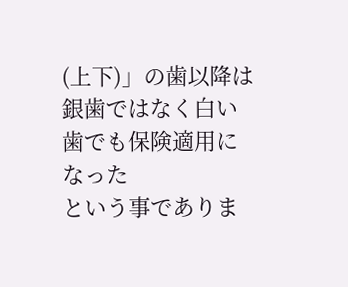(上下)」の歯以降は
銀歯ではなく白い歯でも保険適用になった
という事でありま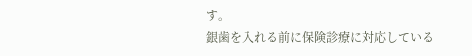す。
銀歯を入れる前に保険診療に対応している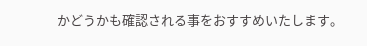かどうかも確認される事をおすすめいたします。